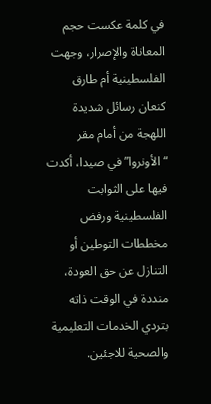في كلمة عكست حجم المعاناة والإصرار، وجهت الفلسطينية أم طارق كنعان رسائل شديدة اللهجة من أمام مقر “الأونروا” في صيدا، أكدت فيها على الثوابت الفلسطينية ورفض مخططات التوطين أو التنازل عن حق العودة، منددة في الوقت ذاته بتردي الخدمات التعليمية والصحية للاجئين.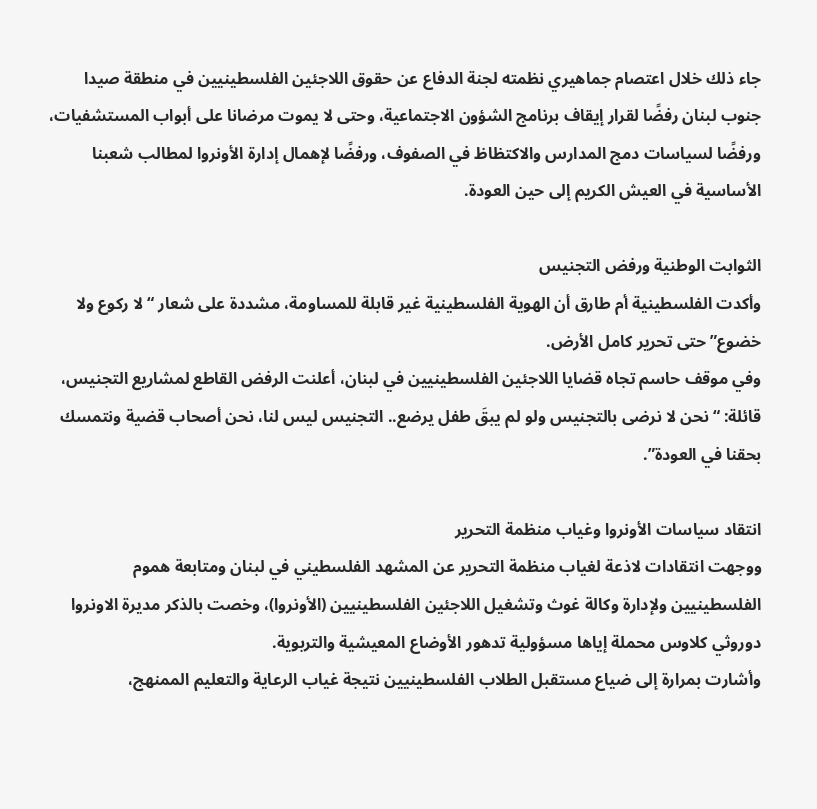جاء ذلك خلال اعتصام جماهيري نظمته لجنة الدفاع عن حقوق اللاجئين الفلسطينيين في منطقة صيدا جنوب لبنان رفضًا لقرار إيقاف برنامج الشؤون الاجتماعية، وحتى لا يموت مرضانا على أبواب المستشفيات، ورفضًا لسياسات دمج المدارس والاكتظاظ في الصفوف، ورفضًا لإهمال إدارة الأونروا لمطالب شعبنا الأساسية في العيش الكريم إلى حين العودة.

الثوابت الوطنية ورفض التجنيس
وأكدت الفلسطينية أم طارق أن الهوية الفلسطينية غير قابلة للمساومة، مشددة على شعار “لا ركوع ولا خضوع” حتى تحرير كامل الأرض.
وفي موقف حاسم تجاه قضايا اللاجئين الفلسطينيين في لبنان، أعلنت الرفض القاطع لمشاريع التجنيس، قائلة: “نحن لا نرضى بالتجنيس ولو لم يبقَ طفل يرضع.. التجنيس ليس لنا، نحن أصحاب قضية ونتمسك بحقنا في العودة”.

انتقاد سياسات الأونروا وغياب منظمة التحرير
ووجهت انتقادات لاذعة لغياب منظمة التحرير عن المشهد الفلسطيني في لبنان ومتابعة هموم الفلسطينيين ولإدارة وكالة غوث وتشغيل اللاجئين الفلسطينيين (الأونروا)، وخصت بالذكر مديرة الاونروا دوروثي كلاوس محملة إياها مسؤولية تدهور الأوضاع المعيشية والتربوية.
وأشارت بمرارة إلى ضياع مستقبل الطلاب الفلسطينيين نتيجة غياب الرعاية والتعليم الممنهج،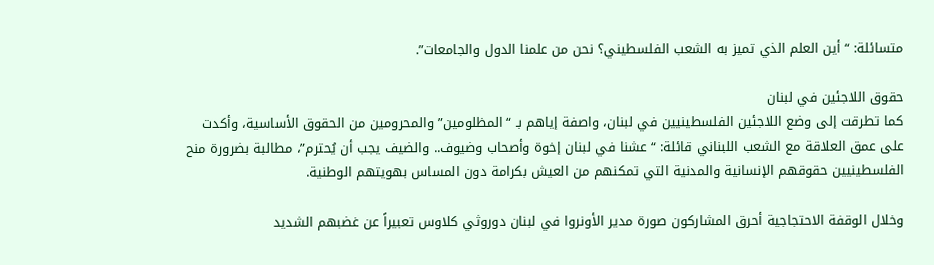متسائلة: “أين العلم الذي تميز به الشعب الفلسطيني؟ نحن من علمنا الدول والجامعات”.

حقوق اللاجئين في لبنان
كما تطرقت إلى وضع اللاجئين الفلسطينيين في لبنان، واصفة إياهم بـ “المظلومين” والمحرومين من الحقوق الأساسية، وأكدت على عمق العلاقة مع الشعب اللبناني قائلة: “عشنا في لبنان إخوة وأصحاب وضيوف.. والضيف يجب أن يُحترم”، مطالبة بضرورة منح الفلسطينيين حقوقهم الإنسانية والمدنية التي تمكنهم من العيش بكرامة دون المساس بهويتهم الوطنية.

وخلال الوقفة الاحتجاجية أحرق المشاركون صورة مدير الأونروا في لبنان دوروثي كلاوس تعبيراً عن غضبهم الشديد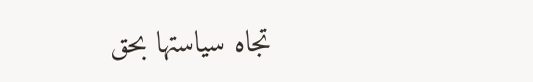تجاه سياستها بحق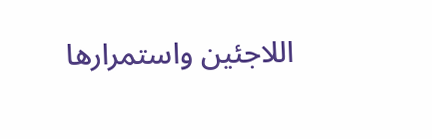اللاجئين واستمرارها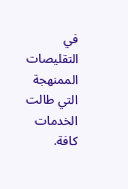في التقليصات الممنهجة التي طالت الخدمات كافة.